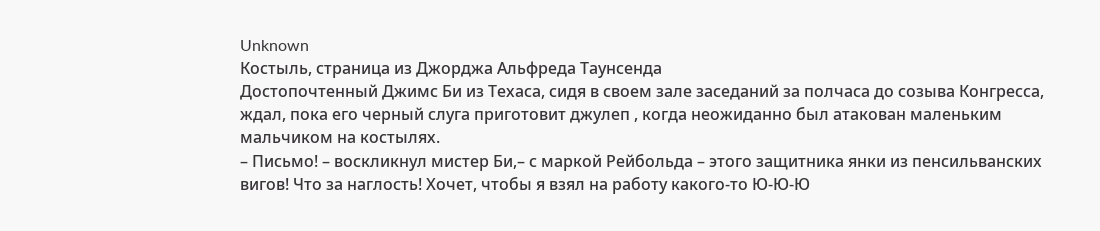Unknown
Костыль, страница из Джорджа Альфреда Таунсенда
Достопочтенный Джимс Би из Техаса, сидя в своем зале заседаний за полчаса до созыва Конгресса, ждал, пока его черный слуга приготовит джулеп , когда неожиданно был атакован маленьким мальчиком на костылях.
– Письмо! – воскликнул мистер Би,– с маркой Рейбольда – этого защитника янки из пенсильванских вигов! Что за наглость! Хочет, чтобы я взял на работу какого-то Ю-Ю-Ю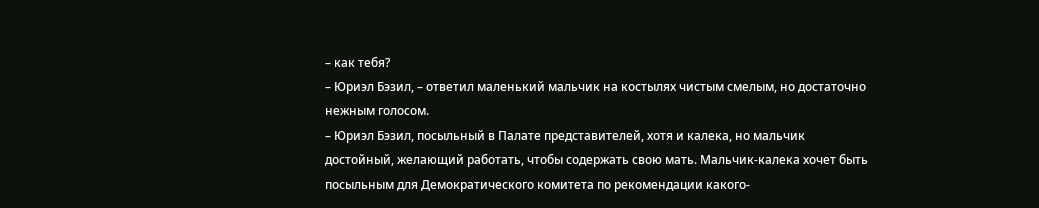– как тебя?
– Юриэл Бэзил, – ответил маленький мальчик на костылях чистым смелым, но достаточно нежным голосом.
– Юриэл Бэзил, посыльный в Палате представителей, хотя и калека, но мальчик достойный, желающий работать, чтобы содержать свою мать. Мальчик-калека хочет быть посыльным для Демократического комитета по рекомендации какого-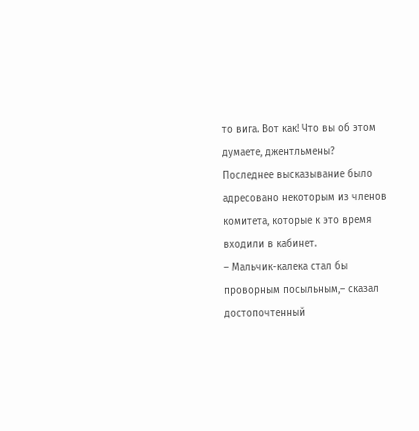то вига. Вот как! Что вы об этом думаете, джентльмены?
Последнее высказывание было адресовано некоторым из членов комитета, которые к это время входили в кабинет.
– Мальчик-калека стал бы проворным посыльным,– сказал достопочтенный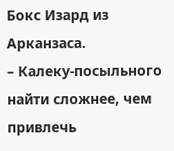Бокс Изард из Арканзаса.
– Калеку-посыльного найти сложнее, чем привлечь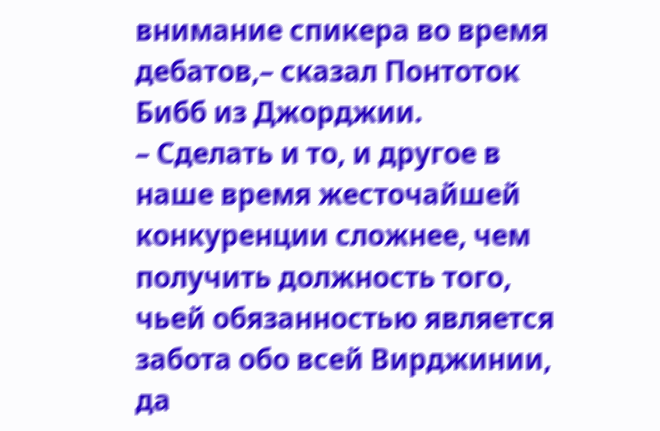внимание спикера во время дебатов,– сказал Понтоток Бибб из Джорджии.
– Сделать и то, и другое в наше время жесточайшей конкуренции сложнее, чем получить должность того, чьей обязанностью является забота обо всей Вирджинии, да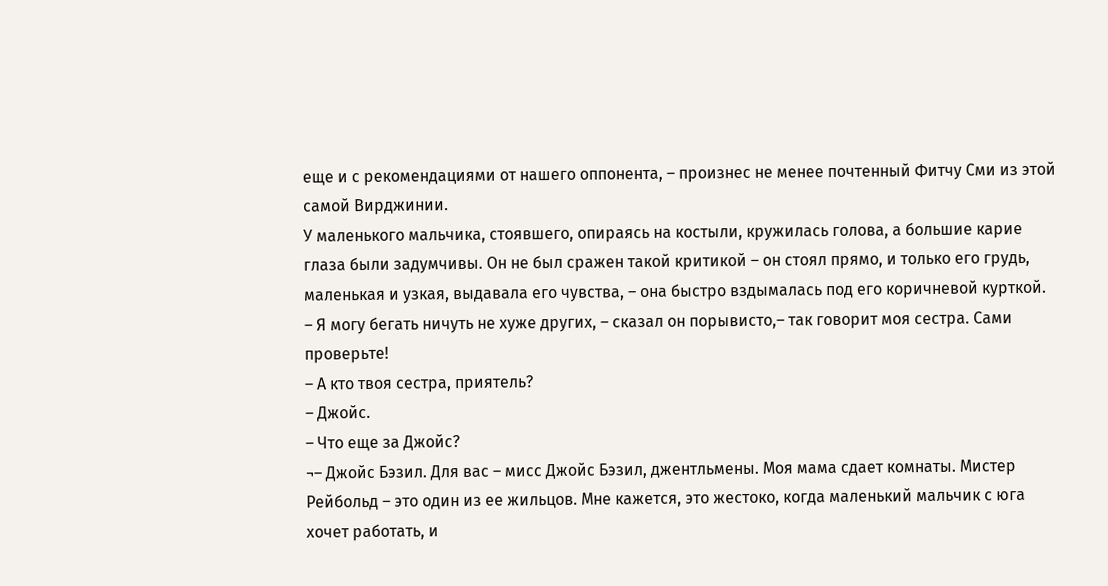еще и с рекомендациями от нашего оппонента, – произнес не менее почтенный Фитчу Сми из этой самой Вирджинии.
У маленького мальчика, стоявшего, опираясь на костыли, кружилась голова, а большие карие глаза были задумчивы. Он не был сражен такой критикой – он стоял прямо, и только его грудь, маленькая и узкая, выдавала его чувства, – она быстро вздымалась под его коричневой курткой.
– Я могу бегать ничуть не хуже других, – сказал он порывисто,– так говорит моя сестра. Сами проверьте!
– А кто твоя сестра, приятель?
– Джойс.
– Что еще за Джойс?
¬– Джойс Бэзил. Для вас – мисс Джойс Бэзил, джентльмены. Моя мама сдает комнаты. Мистер Рейбольд – это один из ее жильцов. Мне кажется, это жестоко, когда маленький мальчик с юга хочет работать, и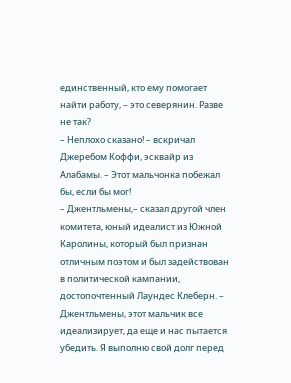единственный, кто ему помогает найти работу, – это северянин. Разве не так?
– Неплохо сказано! – вскричал Джеребом Коффи, эсквайр из Алабамы. – Этот мальчонка побежал бы, если бы мог!
– Джентльмены,– сказал другой член комитета, юный идеалист из Южной Каролины, который был признан отличным поэтом и был задействован в политической кампании, достопочтенный Лаундес Клеберн. – Джентльмены, этот мальчик все идеализирует, да еще и нас пытается убедить. Я выполню свой долг перед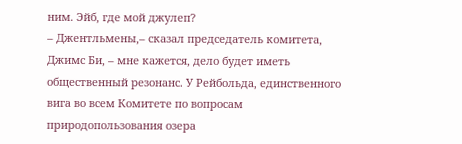ним. Эйб, где мой джулеп?
– Джентльмены,– сказал председатель комитета, Джимс Би, – мне кажется, дело будет иметь общественный резонанс. У Рейбольда, единственного вига во всем Комитете по вопросам природопользования озера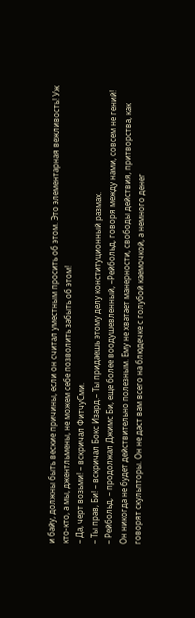и байу, должны быть веские причины, если он считал уместным просить об этом. Это элементарная вежливость! Уж кто-кто, а мы, джентльмены, не можем себе позволить забыть об этом!
– Да, черт возьми! – вскричал ФитчуСми.
– Ты прав, Би! – вскричал Бокс Изард.– Ты придаешь этому делу конституционный размах.
– Рейбольд, – продолжал Джимс Би, еще более воодушевленный, –Рейбольд, говоря между нами, совсем не гений! Он никогда не будет действительно полезным. Ему не хватает манерности, свободы действия, притворства, как говорят скульпторы. Он не даст вам всего на блюдечке с голубой каемочкой, а немного денег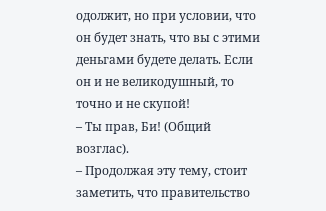одолжит, но при условии, что он будет знать, что вы с этими деньгами будете делать. Если он и не великодушный, то точно и не скупой!
– Ты прав, Би! (Общий возглас).
– Продолжая эту тему, стоит заметить, что правительство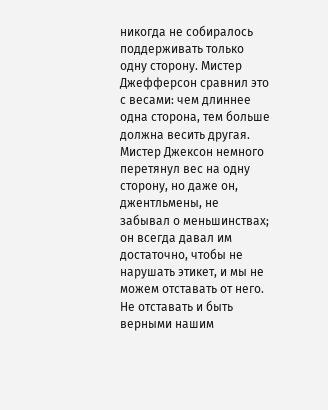никогда не собиралось поддерживать только одну сторону. Мистер Джефферсон сравнил это с весами: чем длиннее одна сторона, тем больше должна весить другая. Мистер Джексон немного перетянул вес на одну сторону, но даже он, джентльмены, не забывал о меньшинствах; он всегда давал им достаточно, чтобы не нарушать этикет, и мы не можем отставать от него. Не отставать и быть верными нашим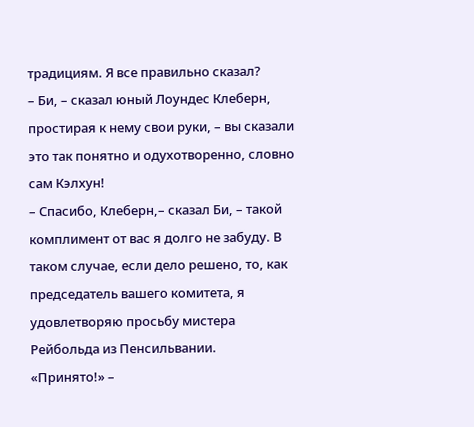традициям. Я все правильно сказал?
– Би, – сказал юный Лоундес Клеберн, простирая к нему свои руки, – вы сказали это так понятно и одухотворенно, словно сам Кэлхун!
– Спасибо, Клеберн,– сказал Би, – такой комплимент от вас я долго не забуду. В таком случае, если дело решено, то, как председатель вашего комитета, я удовлетворяю просьбу мистера Рейбольда из Пенсильвании.
«Принято!» –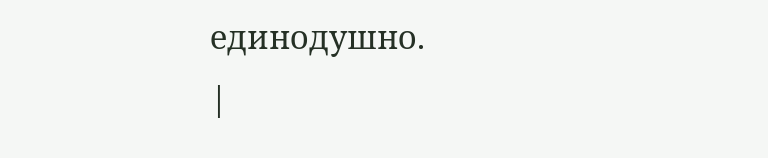единодушно.
|